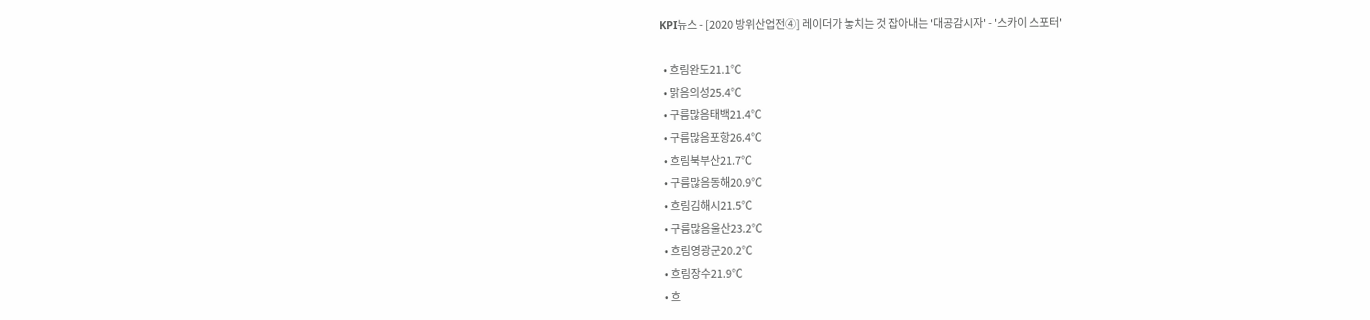KPI뉴스 - [2020 방위산업전④] 레이더가 놓치는 것 잡아내는 '대공감시자' - '스카이 스포터'

  • 흐림완도21.1℃
  • 맑음의성25.4℃
  • 구름많음태백21.4℃
  • 구름많음포항26.4℃
  • 흐림북부산21.7℃
  • 구름많음동해20.9℃
  • 흐림김해시21.5℃
  • 구름많음울산23.2℃
  • 흐림영광군20.2℃
  • 흐림장수21.9℃
  • 흐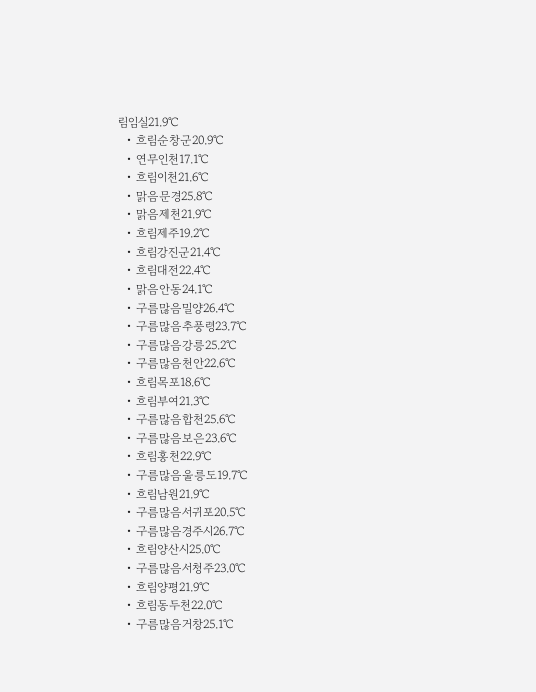림임실21.9℃
  • 흐림순창군20.9℃
  • 연무인천17.1℃
  • 흐림이천21.6℃
  • 맑음문경25.8℃
  • 맑음제천21.9℃
  • 흐림제주19.2℃
  • 흐림강진군21.4℃
  • 흐림대전22.4℃
  • 맑음안동24.1℃
  • 구름많음밀양26.4℃
  • 구름많음추풍령23.7℃
  • 구름많음강릉25.2℃
  • 구름많음천안22.6℃
  • 흐림목포18.6℃
  • 흐림부여21.3℃
  • 구름많음합천25.6℃
  • 구름많음보은23.6℃
  • 흐림홍천22.9℃
  • 구름많음울릉도19.7℃
  • 흐림남원21.9℃
  • 구름많음서귀포20.5℃
  • 구름많음경주시26.7℃
  • 흐림양산시25.0℃
  • 구름많음서청주23.0℃
  • 흐림양평21.9℃
  • 흐림동두천22.0℃
  • 구름많음거창25.1℃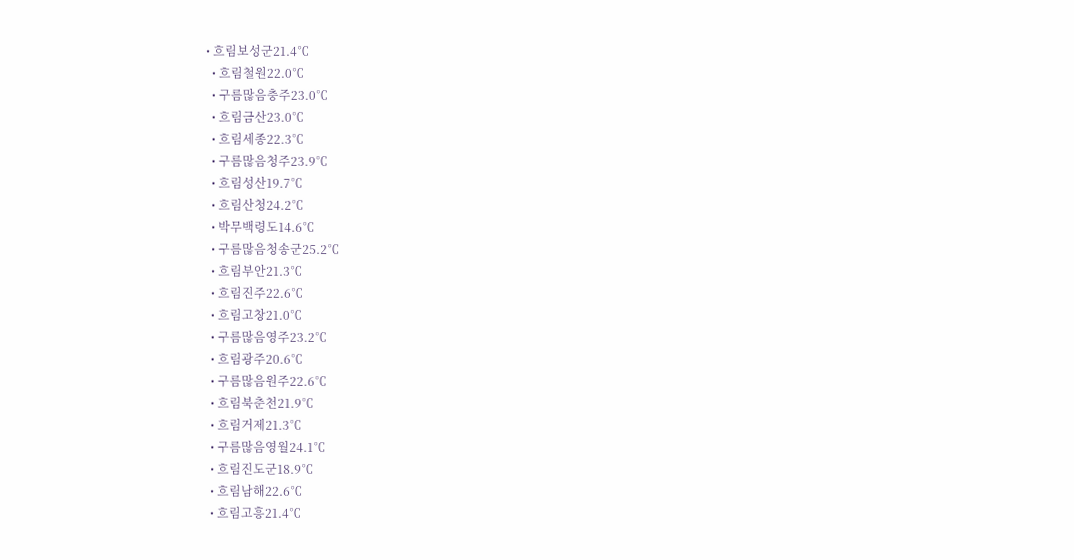• 흐림보성군21.4℃
  • 흐림철원22.0℃
  • 구름많음충주23.0℃
  • 흐림금산23.0℃
  • 흐림세종22.3℃
  • 구름많음청주23.9℃
  • 흐림성산19.7℃
  • 흐림산청24.2℃
  • 박무백령도14.6℃
  • 구름많음청송군25.2℃
  • 흐림부안21.3℃
  • 흐림진주22.6℃
  • 흐림고창21.0℃
  • 구름많음영주23.2℃
  • 흐림광주20.6℃
  • 구름많음원주22.6℃
  • 흐림북춘천21.9℃
  • 흐림거제21.3℃
  • 구름많음영월24.1℃
  • 흐림진도군18.9℃
  • 흐림남해22.6℃
  • 흐림고흥21.4℃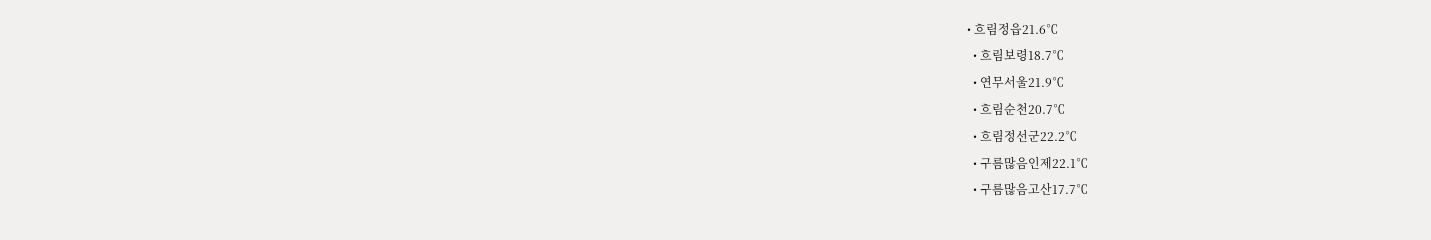• 흐림정읍21.6℃
  • 흐림보령18.7℃
  • 연무서울21.9℃
  • 흐림순천20.7℃
  • 흐림정선군22.2℃
  • 구름많음인제22.1℃
  • 구름많음고산17.7℃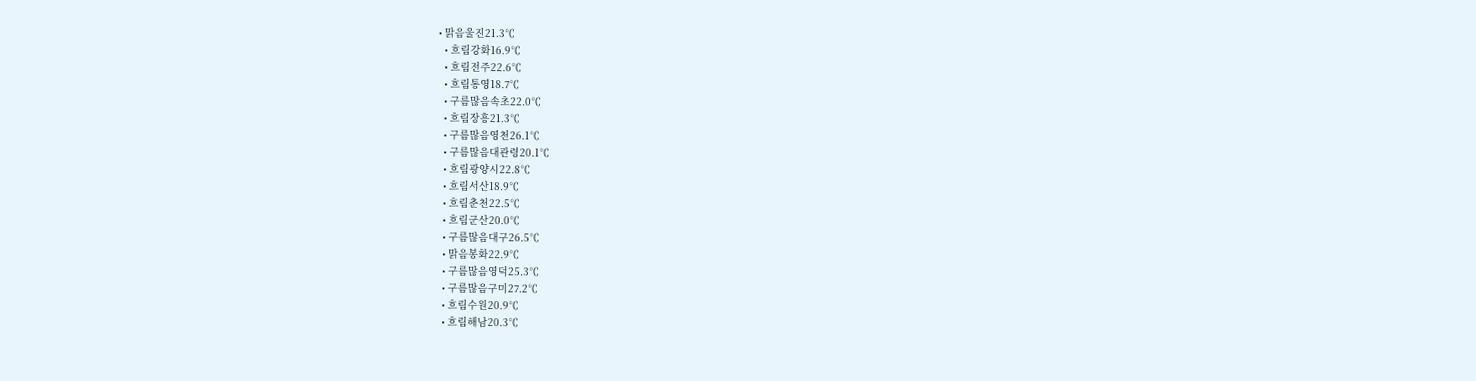• 맑음울진21.3℃
  • 흐림강화16.9℃
  • 흐림전주22.6℃
  • 흐림통영18.7℃
  • 구름많음속초22.0℃
  • 흐림장흥21.3℃
  • 구름많음영천26.1℃
  • 구름많음대관령20.1℃
  • 흐림광양시22.8℃
  • 흐림서산18.9℃
  • 흐림춘천22.5℃
  • 흐림군산20.0℃
  • 구름많음대구26.5℃
  • 맑음봉화22.9℃
  • 구름많음영덕25.3℃
  • 구름많음구미27.2℃
  • 흐림수원20.9℃
  • 흐림해남20.3℃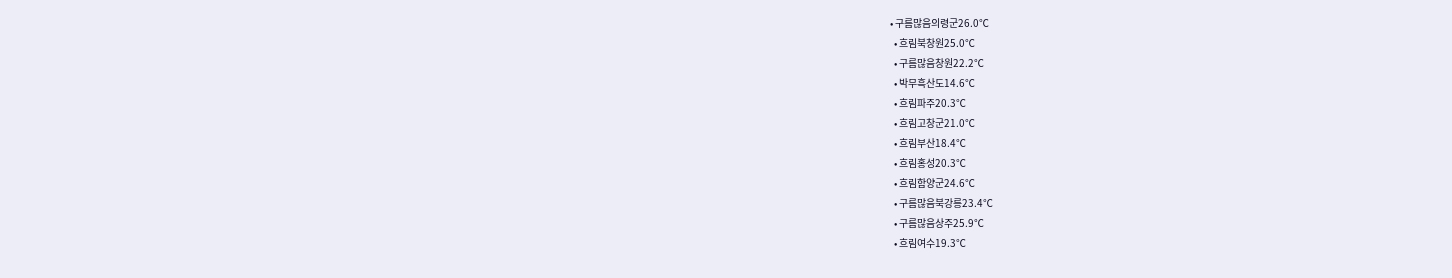• 구름많음의령군26.0℃
  • 흐림북창원25.0℃
  • 구름많음창원22.2℃
  • 박무흑산도14.6℃
  • 흐림파주20.3℃
  • 흐림고창군21.0℃
  • 흐림부산18.4℃
  • 흐림홍성20.3℃
  • 흐림함양군24.6℃
  • 구름많음북강릉23.4℃
  • 구름많음상주25.9℃
  • 흐림여수19.3℃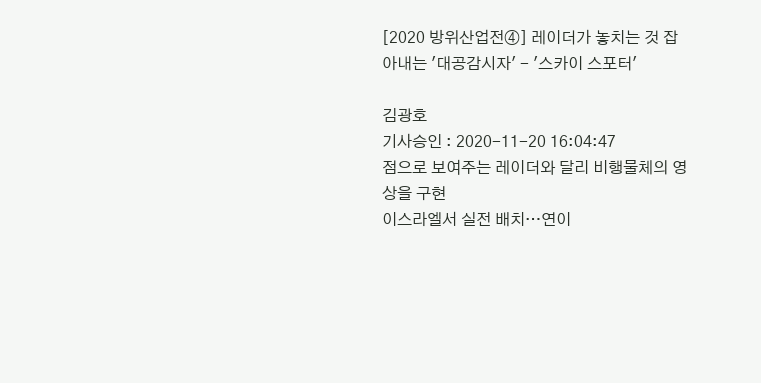[2020 방위산업전④] 레이더가 놓치는 것 잡아내는 '대공감시자' - '스카이 스포터'

김광호
기사승인 : 2020-11-20 16:04:47
점으로 보여주는 레이더와 달리 비행물체의 영상을 구현
이스라엘서 실전 배치…연이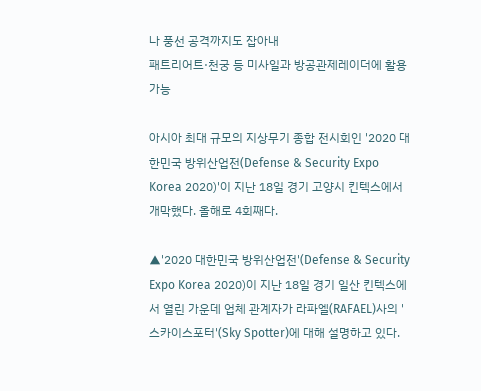나 풍선 공격까지도 잡아내
패트리어트·천궁 등 미사일과 방공관제레이더에 활용 가능

아시아 최대 규모의 지상무기 종합 전시회인 '2020 대한민국 방위산업전(Defense & Security Expo Korea 2020)'이 지난 18일 경기 고양시 킨텍스에서 개막했다. 올해로 4회째다.

▲'2020 대한민국 방위산업전'(Defense & Security Expo Korea 2020)이 지난 18일 경기 일산 킨텍스에서 열린 가운데 업체 관계자가 라파엘(RAFAEL)사의 '스카이스포터'(Sky Spotter)에 대해 설명하고 있다.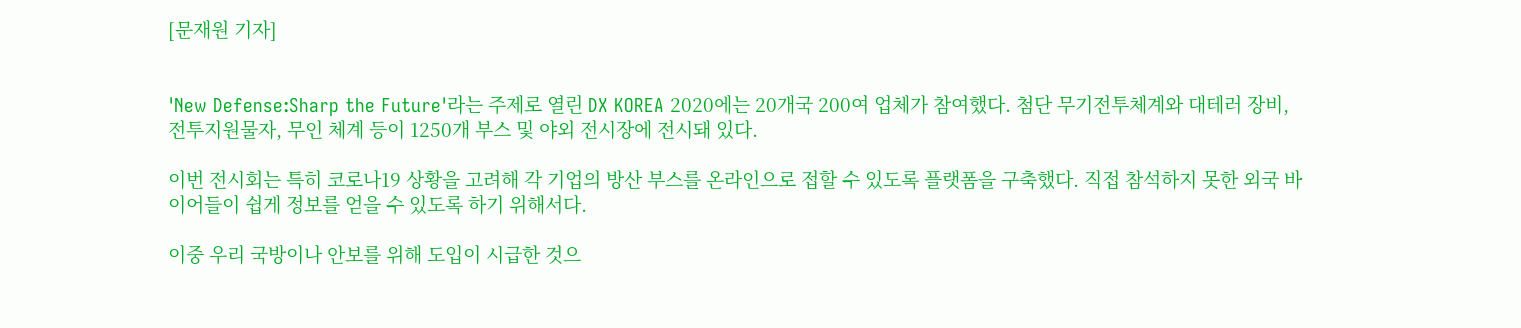[문재원 기자]


'New Defense:Sharp the Future'라는 주제로 열린 DX KOREA 2020에는 20개국 200여 업체가 참여했다. 첨단 무기전투체계와 대테러 장비, 전투지원물자, 무인 체계 등이 1250개 부스 및 야외 전시장에 전시돼 있다.

이번 전시회는 특히 코로나19 상황을 고려해 각 기업의 방산 부스를 온라인으로 접할 수 있도록 플랫폼을 구축했다. 직접 참석하지 못한 외국 바이어들이 쉽게 정보를 얻을 수 있도록 하기 위해서다.

이중 우리 국방이나 안보를 위해 도입이 시급한 것으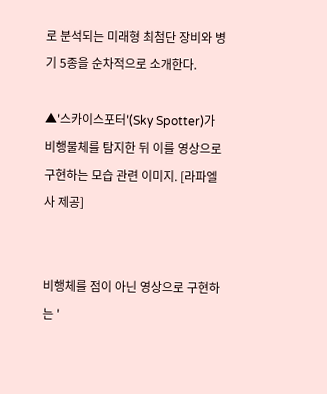로 분석되는 미래형 최첨단 장비와 병기 5종을 순차적으로 소개한다.

▲'스카이스포터'(Sky Spotter)가 비행물체를 탐지한 뒤 이를 영상으로 구현하는 모습 관련 이미지. [라파엘사 제공]


비행체를 점이 아닌 영상으로 구현하는 '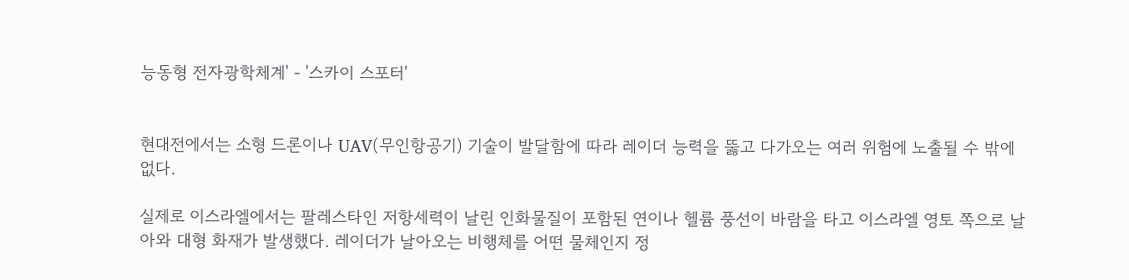능동형 전자광학체계' - '스카이 스포터'


현대전에서는 소형 드론이나 UAV(무인항공기) 기술이 발달함에 따라 레이더 능력을 뚫고 다가오는 여러 위험에 노출될 수 밖에 없다.

실제로 이스라엘에서는 팔레스타인 저항세력이 날린 인화물질이 포함된 연이나 헬륨 풍선이 바람을 타고 이스라엘 영토 쪽으로 날아와 대형 화재가 발생했다. 레이더가 날아오는 비행체를 어떤 물체인지 정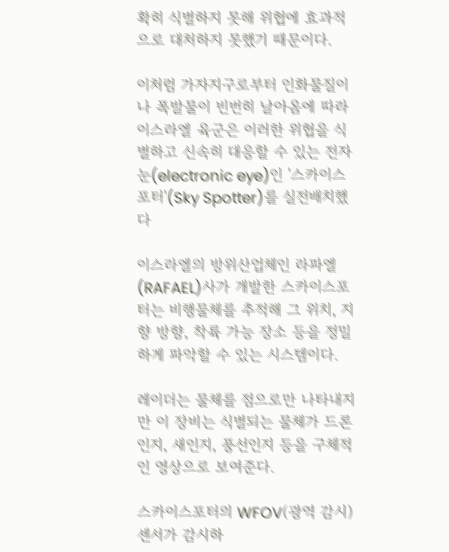확히 식별하지 못해 위협에 효과적으로 대처하지 못했기 때문이다.

이처럼 가자지구로부터 인화물질이나 폭발물이 빈번히 날아옴에 따라 이스라엘 육군은 이러한 위협을 식별하고 신속히 대응할 수 있는 전자눈(electronic eye)인 '스카이스포터'(Sky Spotter)를 실전배치했다

이스라엘의 방위산업체인 라파엘(RAFAEL)사가 개발한 스카이스포터는 비행물체를 추적해 그 위치, 지향 방향, 착륙 가능 장소 등을 정밀하게 파악할 수 있는 시스템이다.

레이더는 물체를 점으로만 나타내지만 이 장비는 식별되는 물체가 드론인지, 새인지, 풍선인지 등을 구체적인 영상으로 보여준다.

스카이스포터의 WFOV(광역 감시) 센서가 감시하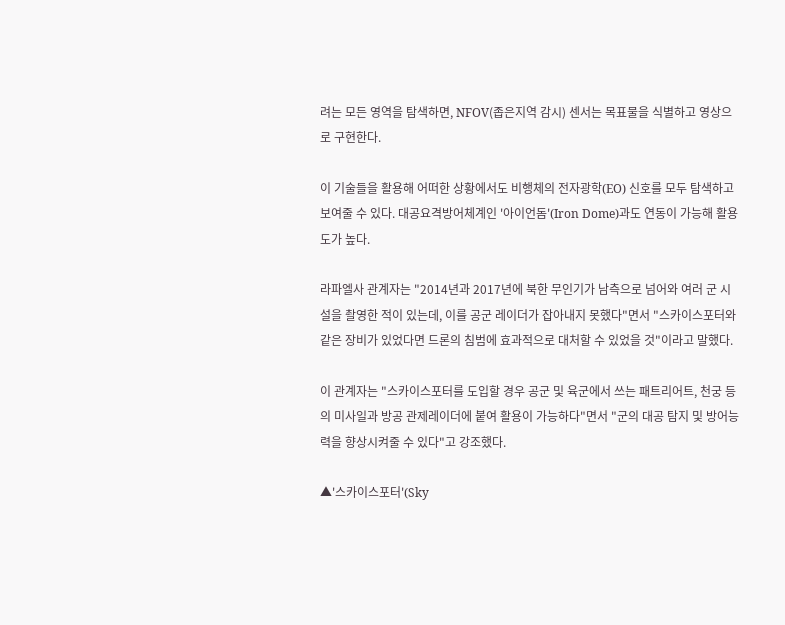려는 모든 영역을 탐색하면, NFOV(좁은지역 감시) 센서는 목표물을 식별하고 영상으로 구현한다.

이 기술들을 활용해 어떠한 상황에서도 비행체의 전자광학(EO) 신호를 모두 탐색하고 보여줄 수 있다. 대공요격방어체계인 '아이언돔'(Iron Dome)과도 연동이 가능해 활용도가 높다.

라파엘사 관계자는 "2014년과 2017년에 북한 무인기가 남측으로 넘어와 여러 군 시설을 촬영한 적이 있는데, 이를 공군 레이더가 잡아내지 못했다"면서 "스카이스포터와 같은 장비가 있었다면 드론의 침범에 효과적으로 대처할 수 있었을 것"이라고 말했다.

이 관계자는 "스카이스포터를 도입할 경우 공군 및 육군에서 쓰는 패트리어트, 천궁 등의 미사일과 방공 관제레이더에 붙여 활용이 가능하다"면서 "군의 대공 탐지 및 방어능력을 향상시켜줄 수 있다"고 강조했다.

▲'스카이스포터'(Sky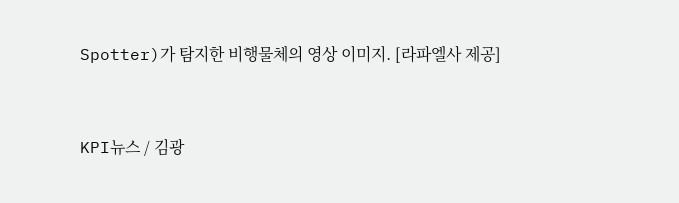Spotter)가 탐지한 비행물체의 영상 이미지. [라파엘사 제공]


KPI뉴스 / 김광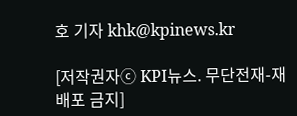호 기자 khk@kpinews.kr

[저작권자ⓒ KPI뉴스. 무단전재-재배포 금지]